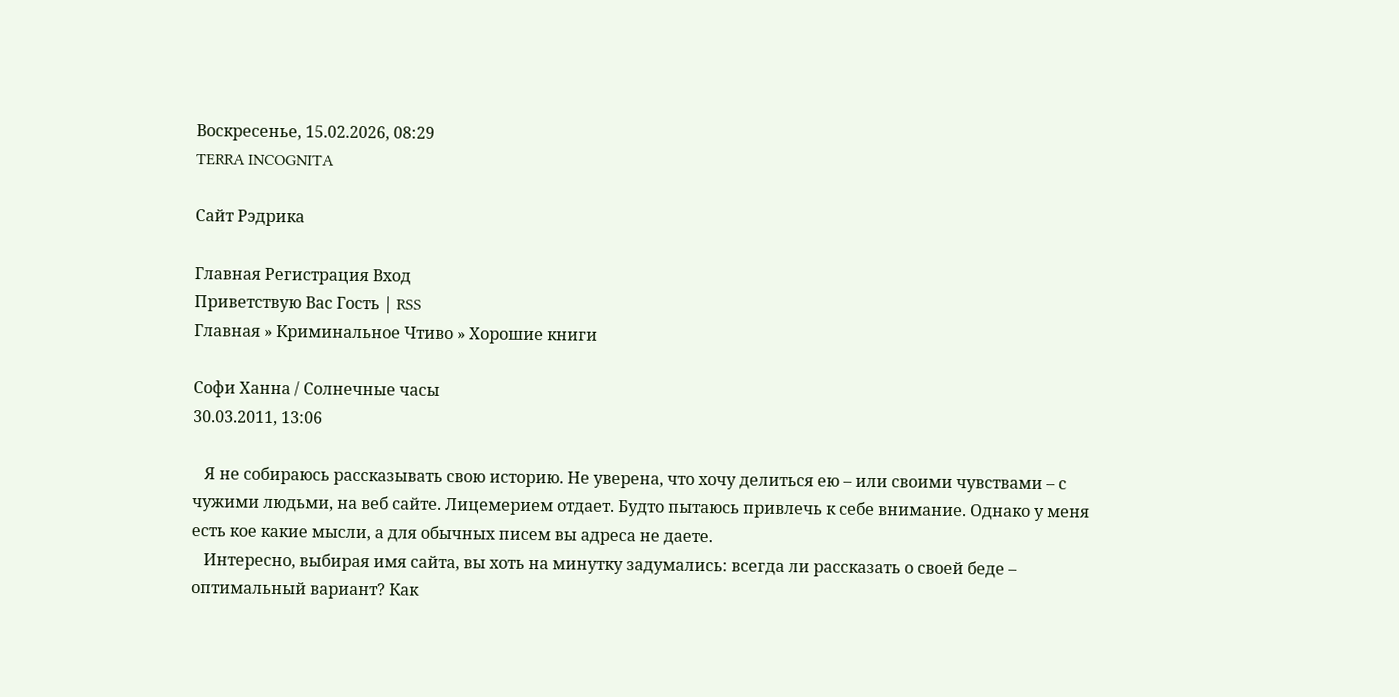Воскресенье, 15.02.2026, 08:29
TERRA INCOGNITA

Сайт Рэдрика

Главная Регистрация Вход
Приветствую Вас Гость | RSS
Главная » Криминальное Чтиво » Хорошие книги

Софи Ханна / Солнечные часы
30.03.2011, 13:06

   Я не собираюсь рассказывать свою историю. Не уверена, что хочу делиться ею – или своими чувствами – с чужими людьми, на веб сайте. Лицемерием отдает. Будто пытаюсь привлечь к себе внимание. Однако у меня есть кое какие мысли, а для обычных писем вы адреса не даете.
   Интересно, выбирая имя сайта, вы хоть на минутку задумались: всегда ли рассказать о своей беде – оптимальный вариант? Как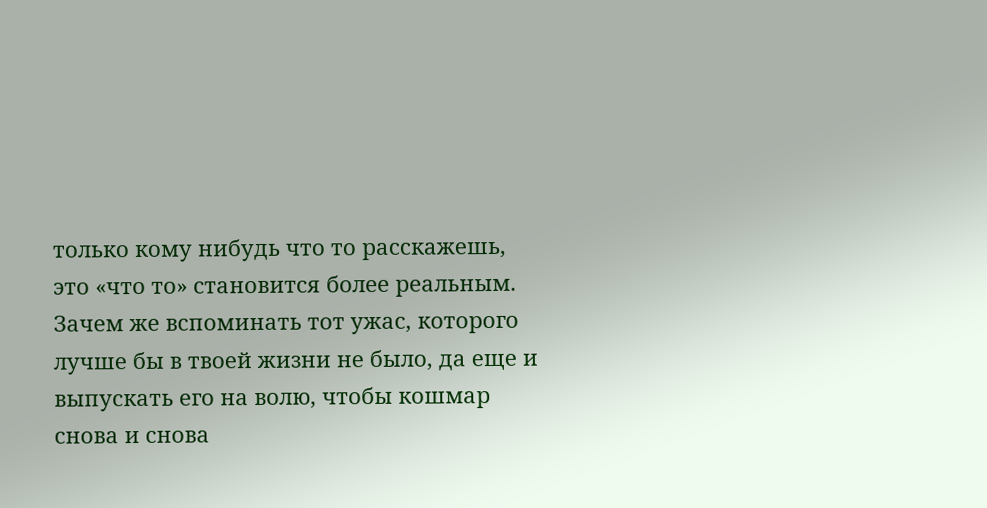только кому нибудь что то расскажешь, это «что то» становится более реальным. Зачем же вспоминать тот ужас, которого лучше бы в твоей жизни не было, да еще и выпускать его на волю, чтобы кошмар снова и снова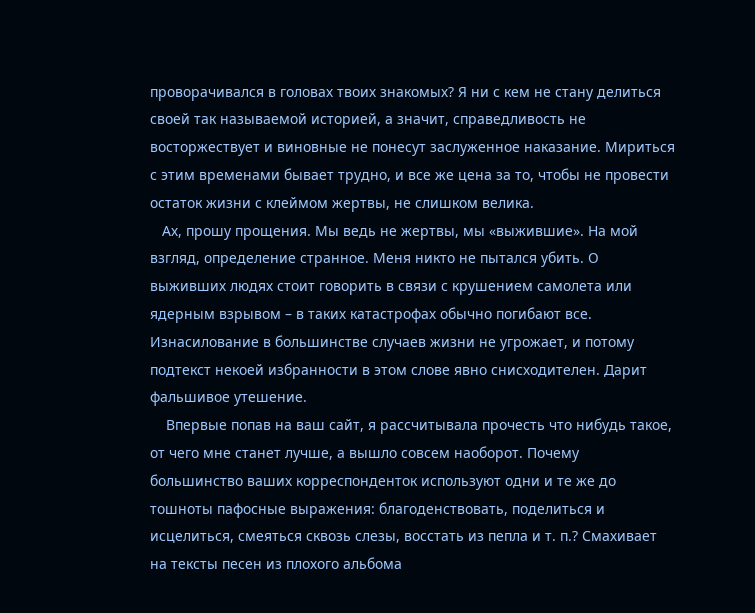проворачивался в головах твоих знакомых? Я ни с кем не стану делиться своей так называемой историей, а значит, справедливость не восторжествует и виновные не понесут заслуженное наказание. Мириться с этим временами бывает трудно, и все же цена за то, чтобы не провести остаток жизни с клеймом жертвы, не слишком велика.
   Ах, прошу прощения. Мы ведь не жертвы, мы «выжившие». На мой взгляд, определение странное. Меня никто не пытался убить. О выживших людях стоит говорить в связи с крушением самолета или ядерным взрывом – в таких катастрофах обычно погибают все. Изнасилование в большинстве случаев жизни не угрожает, и потому подтекст некоей избранности в этом слове явно снисходителен. Дарит фальшивое утешение.
    Впервые попав на ваш сайт, я рассчитывала прочесть что нибудь такое, от чего мне станет лучше, а вышло совсем наоборот. Почему большинство ваших корреспонденток используют одни и те же до тошноты пафосные выражения: благоденствовать, поделиться и исцелиться, смеяться сквозь слезы, восстать из пепла и т. п.? Смахивает на тексты песен из плохого альбома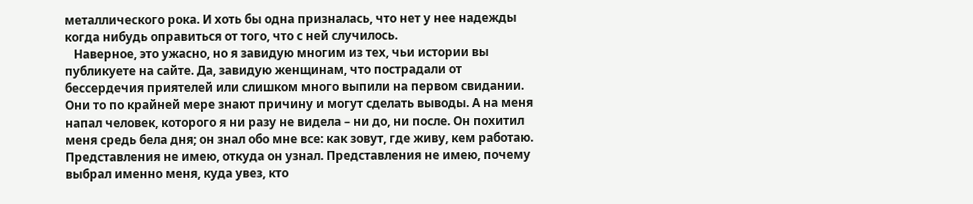металлического рока. И хоть бы одна призналась, что нет у нее надежды когда нибудь оправиться от того, что с ней случилось.
   Наверное, это ужасно, но я завидую многим из тех, чьи истории вы публикуете на сайте. Да, завидую женщинам, что пострадали от бессердечия приятелей или слишком много выпили на первом свидании.   Они то по крайней мере знают причину и могут сделать выводы. А на меня напал человек, которого я ни разу не видела – ни до, ни после. Он похитил меня средь бела дня; он знал обо мне все: как зовут, где живу, кем работаю. Представления не имею, откуда он узнал. Представления не имею, почему выбрал именно меня, куда увез, кто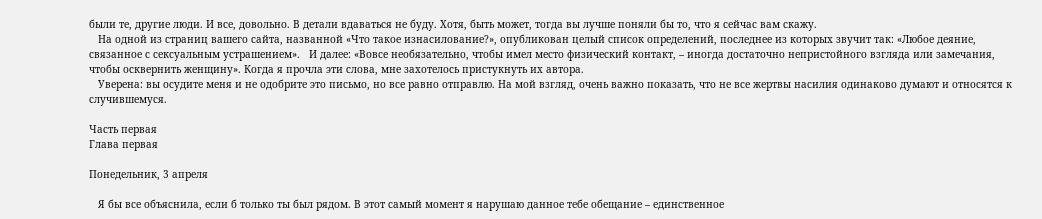были те, другие люди. И все, довольно. В детали вдаваться не буду. Хотя, быть может, тогда вы лучше поняли бы то, что я сейчас вам скажу.
   На одной из страниц вашего сайта, названной «Что такое изнасилование?», опубликован целый список определений, последнее из которых звучит так: «Любое деяние, связанное с сексуальным устрашением».   И далее: «Вовсе необязательно, чтобы имел место физический контакт, – иногда достаточно непристойного взгляда или замечания, чтобы осквернить женщину». Когда я прочла эти слова, мне захотелось пристукнуть их автора.
   Уверена: вы осудите меня и не одобрите это письмо, но все равно отправлю. На мой взгляд, очень важно показать, что не все жертвы насилия одинаково думают и относятся к случившемуся.

Часть первая
Глава первая

Понедельник, 3 апреля

   Я бы все объяснила, если б только ты был рядом. В этот самый момент я нарушаю данное тебе обещание – единственное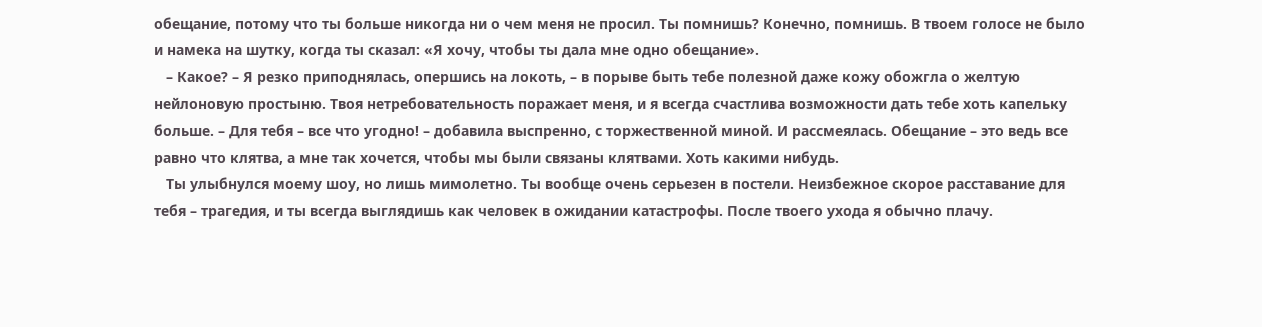обещание, потому что ты больше никогда ни о чем меня не просил. Ты помнишь? Конечно, помнишь. В твоем голосе не было и намека на шутку, когда ты сказал: «Я хочу, чтобы ты дала мне одно обещание».
   – Какое? – Я резко приподнялась, опершись на локоть, – в порыве быть тебе полезной даже кожу обожгла о желтую нейлоновую простыню. Твоя нетребовательность поражает меня, и я всегда счастлива возможности дать тебе хоть капельку больше. – Для тебя – все что угодно! – добавила выспренно, с торжественной миной. И рассмеялась. Обещание – это ведь все равно что клятва, а мне так хочется, чтобы мы были связаны клятвами. Хоть какими нибудь.
   Ты улыбнулся моему шоу, но лишь мимолетно. Ты вообще очень серьезен в постели. Неизбежное скорое расставание для тебя – трагедия, и ты всегда выглядишь как человек в ожидании катастрофы. После твоего ухода я обычно плачу.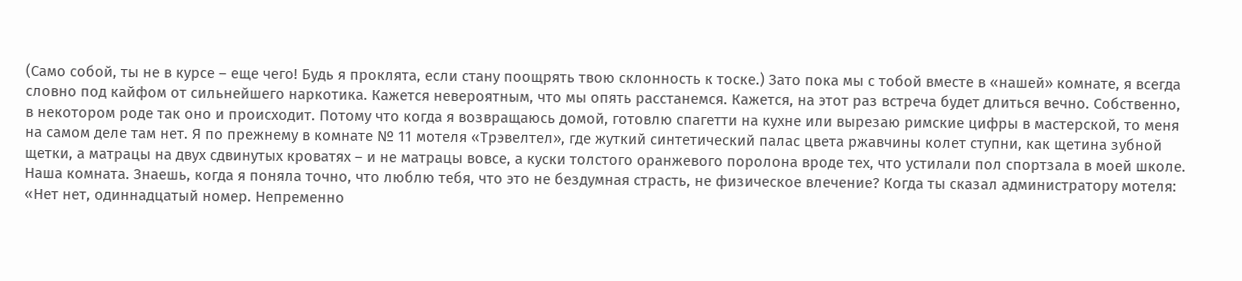(Само собой, ты не в курсе – еще чего! Будь я проклята, если стану поощрять твою склонность к тоске.) Зато пока мы с тобой вместе в «нашей» комнате, я всегда словно под кайфом от сильнейшего наркотика. Кажется невероятным, что мы опять расстанемся. Кажется, на этот раз встреча будет длиться вечно. Собственно, в некотором роде так оно и происходит. Потому что когда я возвращаюсь домой, готовлю спагетти на кухне или вырезаю римские цифры в мастерской, то меня на самом деле там нет. Я по прежнему в комнате № 11 мотеля «Трэвелтел», где жуткий синтетический палас цвета ржавчины колет ступни, как щетина зубной щетки, а матрацы на двух сдвинутых кроватях – и не матрацы вовсе, а куски толстого оранжевого поролона вроде тех, что устилали пол спортзала в моей школе.
Наша комната. Знаешь, когда я поняла точно, что люблю тебя, что это не бездумная страсть, не физическое влечение? Когда ты сказал администратору мотеля: «Нет нет, одиннадцатый номер. Непременно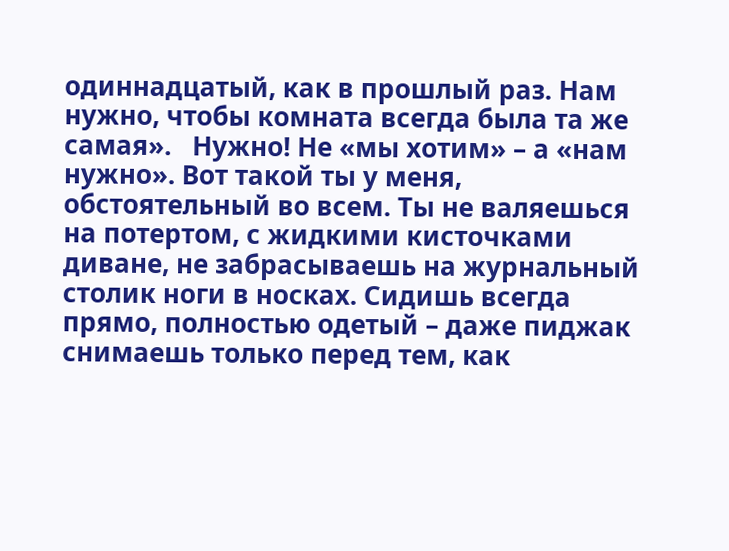одиннадцатый, как в прошлый раз. Нам нужно, чтобы комната всегда была та же самая».   Нужно! Не «мы хотим» – а «нам нужно». Вот такой ты у меня, обстоятельный во всем. Ты не валяешься на потертом, с жидкими кисточками диване, не забрасываешь на журнальный столик ноги в носках. Сидишь всегда прямо, полностью одетый – даже пиджак снимаешь только перед тем, как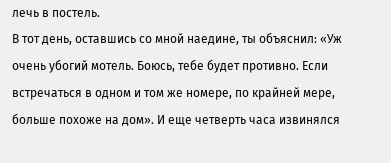лечь в постель.
В тот день, оставшись со мной наедине, ты объяснил: «Уж очень убогий мотель. Боюсь, тебе будет противно. Если встречаться в одном и том же номере, по крайней мере, больше похоже на дом». И еще четверть часа извинялся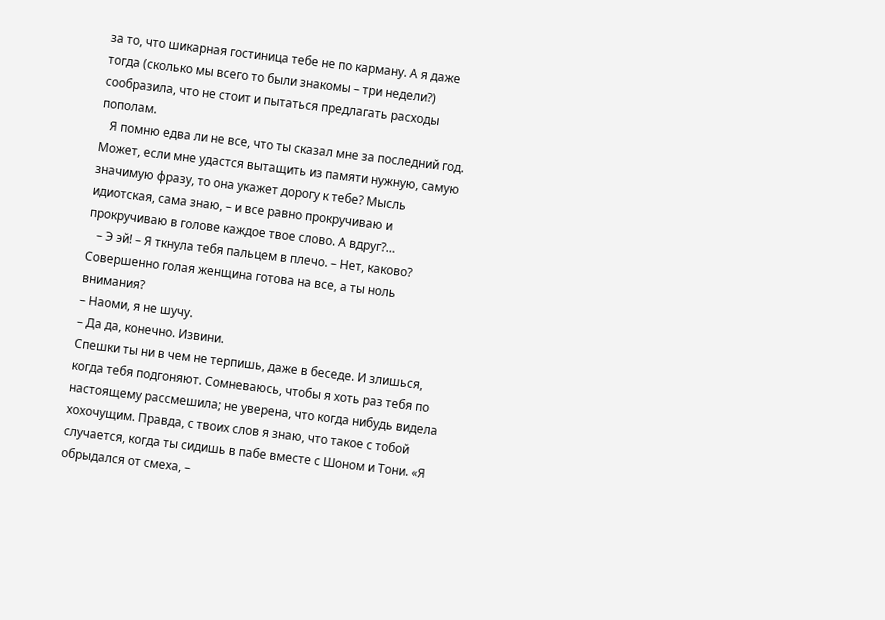за то, что шикарная гостиница тебе не по карману. А я даже тогда (сколько мы всего то были знакомы – три недели?) сообразила, что не стоит и пытаться предлагать расходы пополам.
   Я помню едва ли не все, что ты сказал мне за последний год. Может, если мне удастся вытащить из памяти нужную, самую значимую фразу, то она укажет дорогу к тебе? Мысль идиотская, сама знаю, – и все равно прокручиваю и прокручиваю в голове каждое твое слово. А вдруг?…
   – Э эй! – Я ткнула тебя пальцем в плечо. – Нет, каково? Совершенно голая женщина готова на все, а ты ноль внимания?
– Наоми, я не шучу.
– Да да, конечно. Извини.
Спешки ты ни в чем не терпишь, даже в беседе. И злишься, когда тебя подгоняют. Сомневаюсь, чтобы я хоть раз тебя по настоящему рассмешила; не уверена, что когда нибудь видела хохочущим. Правда, с твоих слов я знаю, что такое с тобой случается, когда ты сидишь в пабе вместе с Шоном и Тони. «Я обрыдался от смеха, –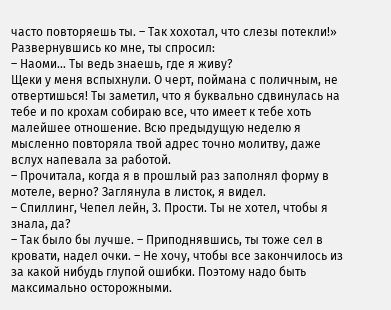часто повторяешь ты. – Так хохотал, что слезы потекли!»
Развернувшись ко мне, ты спросил:
– Наоми… Ты ведь знаешь, где я живу?
Щеки у меня вспыхнули. О черт, поймана с поличным, не отвертишься! Ты заметил, что я буквально сдвинулась на тебе и по крохам собираю все, что имеет к тебе хоть малейшее отношение. Всю предыдущую неделю я мысленно повторяла твой адрес точно молитву, даже вслух напевала за работой.
– Прочитала, когда я в прошлый раз заполнял форму в мотеле, верно? Заглянула в листок, я видел.
– Спиллинг, Чепел лейн, 3. Прости. Ты не хотел, чтобы я знала, да?
– Так было бы лучше. – Приподнявшись, ты тоже сел в кровати, надел очки. – Не хочу, чтобы все закончилось из за какой нибудь глупой ошибки. Поэтому надо быть максимально осторожными.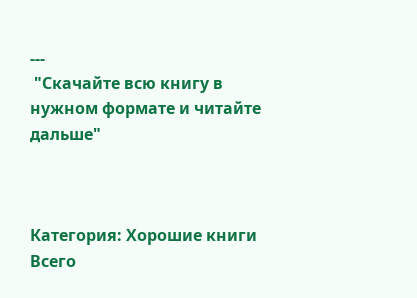---
 "Скачайте всю книгу в нужном формате и читайте дальше"



Категория: Хорошие книги
Всего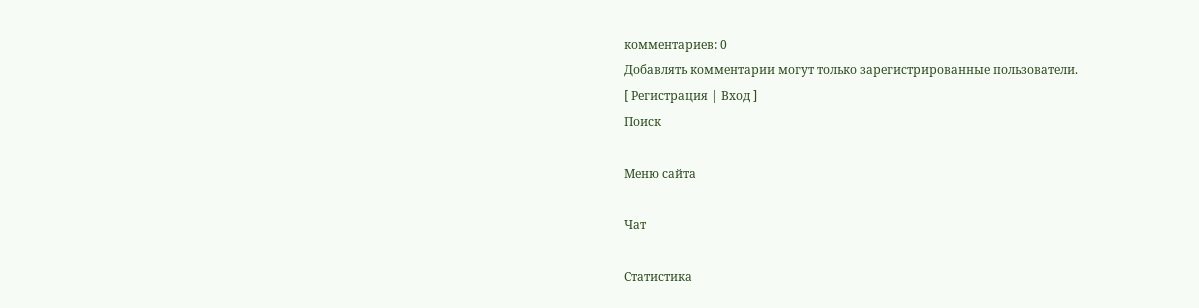комментариев: 0
Добавлять комментарии могут только зарегистрированные пользователи.
[ Регистрация | Вход ]
Поиск

Меню сайта

Чат

Статистика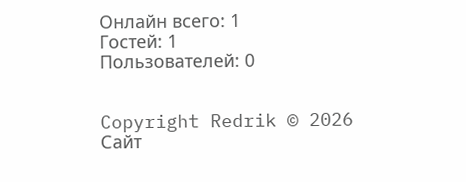Онлайн всего: 1
Гостей: 1
Пользователей: 0


Copyright Redrik © 2026
Сайт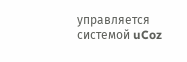управляется системой uCoz